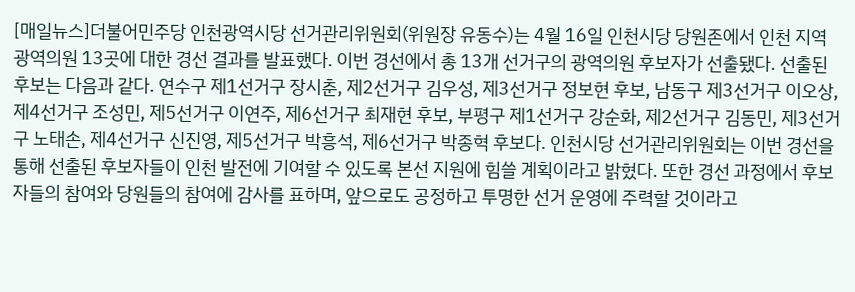[매일뉴스]더불어민주당 인천광역시당 선거관리위원회(위원장 유동수)는 4월 16일 인천시당 당원존에서 인천 지역 광역의원 13곳에 대한 경선 결과를 발표했다. 이번 경선에서 총 13개 선거구의 광역의원 후보자가 선출됐다. 선출된 후보는 다음과 같다. 연수구 제1선거구 장시춘, 제2선거구 김우성, 제3선거구 정보현 후보, 남동구 제3선거구 이오상, 제4선거구 조성민, 제5선거구 이연주, 제6선거구 최재현 후보, 부평구 제1선거구 강순화, 제2선거구 김동민, 제3선거구 노태손, 제4선거구 신진영, 제5선거구 박흥석, 제6선거구 박종혁 후보다. 인천시당 선거관리위원회는 이번 경선을 통해 선출된 후보자들이 인천 발전에 기여할 수 있도록 본선 지원에 힘쓸 계획이라고 밝혔다. 또한 경선 과정에서 후보자들의 참여와 당원들의 참여에 감사를 표하며, 앞으로도 공정하고 투명한 선거 운영에 주력할 것이라고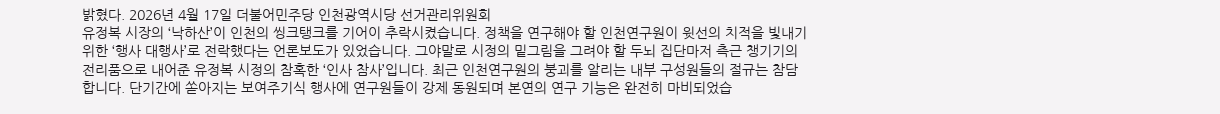밝혔다. 2026년 4월 17일 더불어민주당 인천광역시당 선거관리위원회
유정복 시장의 ‘낙하산’이 인천의 씽크탱크를 기어이 추락시켰습니다. 정책을 연구해야 할 인천연구원이 윗선의 치적을 빛내기 위한 ‘행사 대행사’로 전락했다는 언론보도가 있었습니다. 그야말로 시정의 밑그림을 그려야 할 두뇌 집단마저 측근 챙기기의 전리품으로 내어준 유정복 시정의 참혹한 ‘인사 참사’입니다. 최근 인천연구원의 붕괴를 알리는 내부 구성원들의 절규는 참담합니다. 단기간에 쏟아지는 보여주기식 행사에 연구원들이 강제 동원되며 본연의 연구 기능은 완전히 마비되었습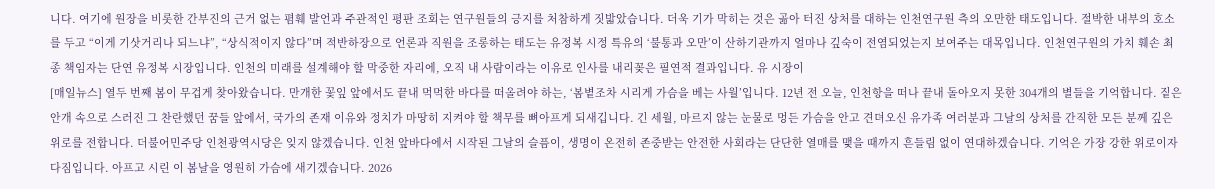니다. 여기에 원장을 비롯한 간부진의 근거 없는 폄훼 발언과 주관적인 평판 조회는 연구원들의 긍지를 처참하게 짓밟았습니다. 더욱 기가 막히는 것은 곪아 터진 상처를 대하는 인천연구원 측의 오만한 태도입니다. 절박한 내부의 호소를 두고 “이게 기삿거리나 되느냐”, “상식적이지 않다”며 적반하장으로 언론과 직원을 조롱하는 태도는 유정복 시정 특유의 ‘불통과 오만’이 산하기관까지 얼마나 깊숙이 전염되었는지 보여주는 대목입니다. 인천연구원의 가치 훼손 최종 책임자는 단연 유정복 시장입니다. 인천의 미래를 설계해야 할 막중한 자리에, 오직 내 사람이라는 이유로 인사를 내리꽂은 필연적 결과입니다. 유 시장이
[매일뉴스] 열두 번째 봄이 무겁게 찾아왔습니다. 만개한 꽃잎 앞에서도 끝내 먹먹한 바다를 떠올려야 하는, ‘봄볕조차 시리게 가슴을 베는 사월’입니다. 12년 전 오늘, 인천항을 떠나 끝내 돌아오지 못한 304개의 별들을 기억합니다. 짙은 안개 속으로 스러진 그 찬란했던 꿈들 앞에서, 국가의 존재 이유와 정치가 마땅히 지켜야 할 책무를 뼈아프게 되새깁니다. 긴 세월, 마르지 않는 눈물로 멍든 가슴을 안고 견뎌오신 유가족 여러분과 그날의 상처를 간직한 모든 분께 깊은 위로를 전합니다. 더불어민주당 인천광역시당은 잊지 않겠습니다. 인천 앞바다에서 시작된 그날의 슬픔이, 생명이 온전히 존중받는 안전한 사회라는 단단한 열매를 맺을 때까지 흔들림 없이 연대하겠습니다. 기억은 가장 강한 위로이자 다짐입니다. 아프고 시린 이 봄날을 영원히 가슴에 새기겠습니다. 2026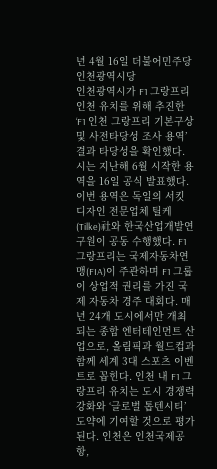년 4월 16일 더불어민주당 인천광역시당
인천광역시가 F1 그랑프리 인천 유치를 위해 추진한 ‘F1 인천 그랑프리 기본구상 및 사전타당성 조사 용역’ 결과 타당성을 확인했다. 시는 지난해 6월 시작한 용역을 16일 공식 발표했다. 이번 용역은 독일의 서킷 디자인 전문업체 틸케(Tilke)社와 한국산업개발연구원이 공동 수행했다. F1 그랑프리는 국제자동차연맹(FIA)이 주관하며 F1 그룹이 상업적 권리를 가진 국제 자동차 경주 대회다. 매년 24개 도시에서만 개최되는 종합 엔터테인먼트 산업으로, 올림픽과 월드컵과 함께 세계 3대 스포츠 이벤트로 꼽힌다. 인천 내 F1 그랑프리 유치는 도시 경쟁력 강화와 ‘글로벌 톱텐시티’ 도약에 기여할 것으로 평가된다. 인천은 인천국제공항,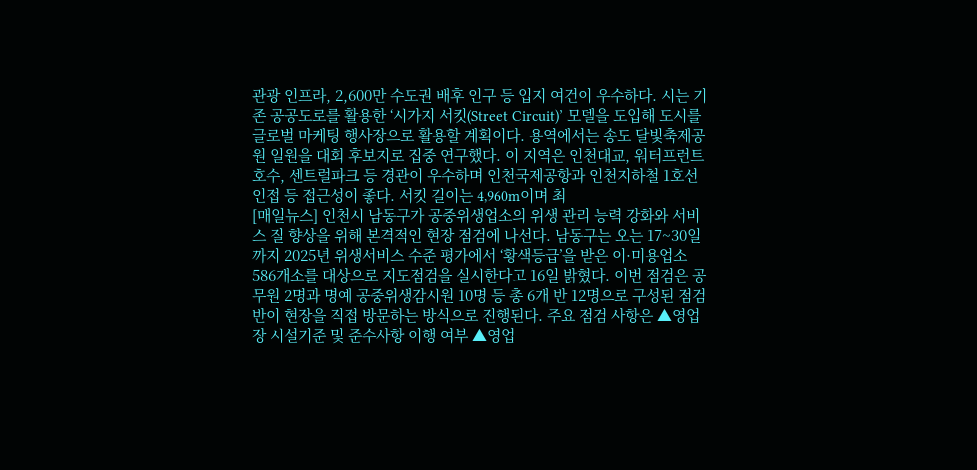관광 인프라, 2,600만 수도권 배후 인구 등 입지 여건이 우수하다. 시는 기존 공공도로를 활용한 ‘시가지 서킷(Street Circuit)’ 모델을 도입해 도시를 글로벌 마케팅 행사장으로 활용할 계획이다. 용역에서는 송도 달빛축제공원 일원을 대회 후보지로 집중 연구했다. 이 지역은 인천대교, 워터프런트 호수, 센트럴파크 등 경관이 우수하며 인천국제공항과 인천지하철 1호선 인접 등 접근성이 좋다. 서킷 길이는 4,960m이며 최
[매일뉴스] 인천시 남동구가 공중위생업소의 위생 관리 능력 강화와 서비스 질 향상을 위해 본격적인 현장 점검에 나선다. 남동구는 오는 17~30일까지 2025년 위생서비스 수준 평가에서 ‘황색등급’을 받은 이·미용업소 586개소를 대상으로 지도점검을 실시한다고 16일 밝혔다. 이번 점검은 공무원 2명과 명예 공중위생감시원 10명 등 총 6개 반 12명으로 구성된 점검반이 현장을 직접 방문하는 방식으로 진행된다. 주요 점검 사항은 ▲영업장 시설기준 및 준수사항 이행 여부 ▲영업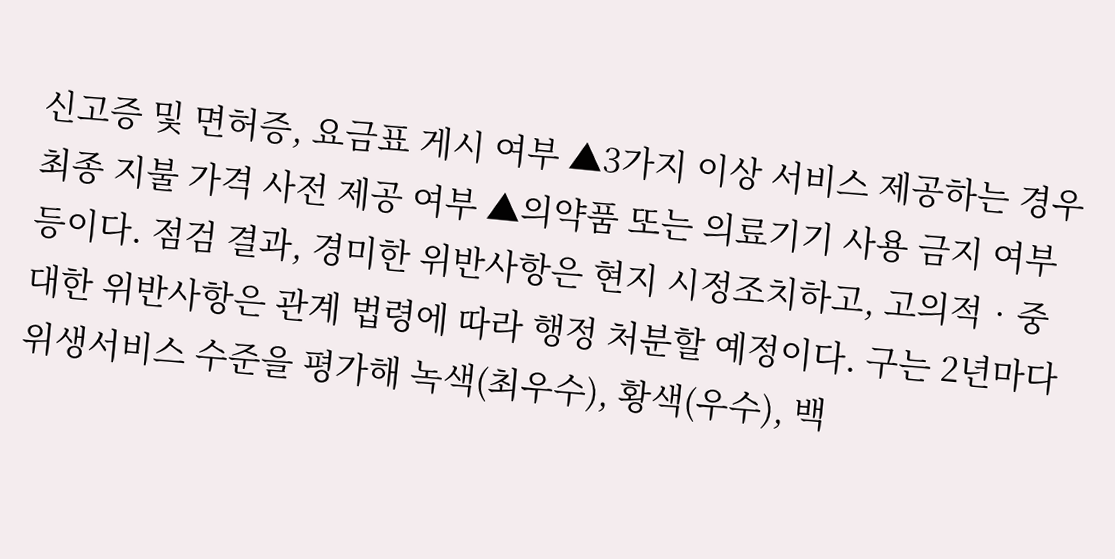신고증 및 면허증, 요금표 게시 여부 ▲3가지 이상 서비스 제공하는 경우 최종 지불 가격 사전 제공 여부 ▲의약품 또는 의료기기 사용 금지 여부 등이다. 점검 결과, 경미한 위반사항은 현지 시정조치하고, 고의적‧중대한 위반사항은 관계 법령에 따라 행정 처분할 예정이다. 구는 2년마다 위생서비스 수준을 평가해 녹색(최우수), 황색(우수), 백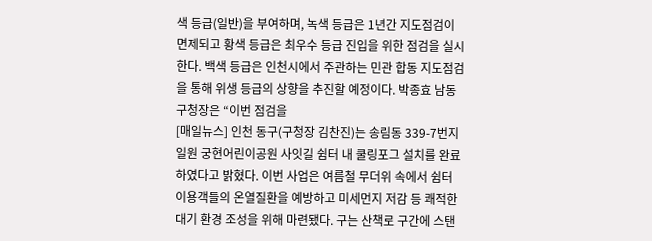색 등급(일반)을 부여하며, 녹색 등급은 1년간 지도점검이 면제되고 황색 등급은 최우수 등급 진입을 위한 점검을 실시한다. 백색 등급은 인천시에서 주관하는 민관 합동 지도점검을 통해 위생 등급의 상향을 추진할 예정이다. 박종효 남동구청장은 “이번 점검을
[매일뉴스] 인천 동구(구청장 김찬진)는 송림동 339-7번지 일원 궁현어린이공원 사잇길 쉼터 내 쿨링포그 설치를 완료하였다고 밝혔다. 이번 사업은 여름철 무더위 속에서 쉼터 이용객들의 온열질환을 예방하고 미세먼지 저감 등 쾌적한 대기 환경 조성을 위해 마련됐다. 구는 산책로 구간에 스탠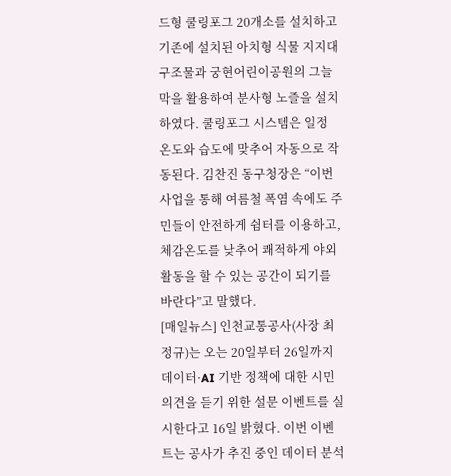드형 쿨링포그 20개소를 설치하고 기존에 설치된 아치형 식물 지지대 구조물과 궁현어린이공원의 그늘막을 활용하여 분사형 노즐을 설치하였다. 쿨링포그 시스템은 일정 온도와 습도에 맞추어 자동으로 작동된다. 김찬진 동구청장은 “이번 사업을 통해 여름철 폭염 속에도 주민들이 안전하게 쉼터를 이용하고, 체감온도를 낮추어 쾌적하게 야외활동을 할 수 있는 공간이 되기를 바란다”고 말했다.
[매일뉴스] 인천교통공사(사장 최정규)는 오는 20일부터 26일까지 데이터·AI 기반 정책에 대한 시민 의견을 듣기 위한 설문 이벤트를 실시한다고 16일 밝혔다. 이번 이벤트는 공사가 추진 중인 데이터 분석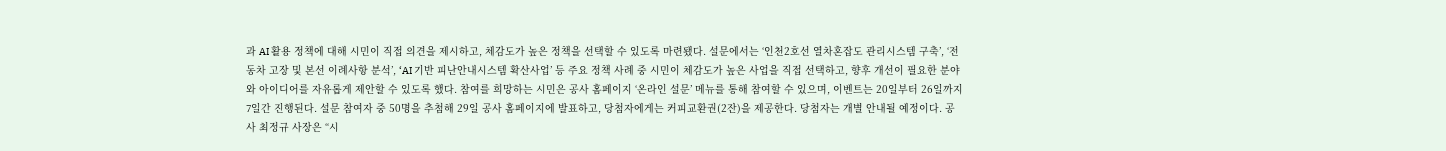과 AI 활용 정책에 대해 시민이 직접 의견을 제시하고, 체감도가 높은 정책을 선택할 수 있도록 마련됐다. 설문에서는 ‘인천2호선 열차혼잡도 관리시스템 구축’, ‘전동차 고장 및 본선 이례사항 분석’, ‘AI 기반 피난안내시스템 확산사업’ 등 주요 정책 사례 중 시민이 체감도가 높은 사업을 직접 선택하고, 향후 개선이 필요한 분야와 아이디어를 자유롭게 제안할 수 있도록 했다. 참여를 희망하는 시민은 공사 홈페이지 ‘온라인 설문’ 메뉴를 통해 참여할 수 있으며, 이벤트는 20일부터 26일까지 7일간 진행된다. 설문 참여자 중 50명을 추첨해 29일 공사 홈페이지에 발표하고, 당첨자에게는 커피교환권(2잔)을 제공한다. 당첨자는 개별 안내될 예정이다. 공사 최정규 사장은 “시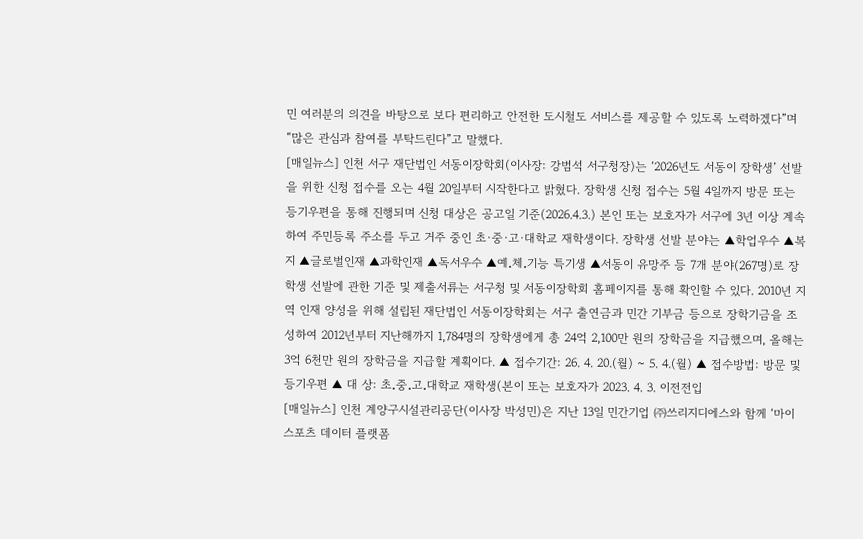민 여러분의 의견을 바탕으로 보다 편리하고 안전한 도시철도 서비스를 제공할 수 있도록 노력하겠다”며 “많은 관심과 참여를 부탁드린다”고 말했다.
[매일뉴스] 인천 서구 재단법인 서동이장학회(이사장: 강범석 서구청장)는 ‘2026년도 서동이 장학생’ 선발을 위한 신청 접수를 오는 4월 20일부터 시작한다고 밝혔다. 장학생 신청 접수는 5월 4일까지 방문 또는 등기우편을 통해 진행되며 신청 대상은 공고일 기준(2026.4.3.) 본인 또는 보호자가 서구에 3년 이상 계속하여 주민등록 주소를 두고 거주 중인 초·중·고·대학교 재학생이다. 장학생 선발 분야는 ▲학업우수 ▲복지 ▲글로벌인재 ▲과학인재 ▲독서우수 ▲예․체․기능 특기생 ▲서동이 유망주 등 7개 분야(267명)로 장학생 선발에 관한 기준 및 제출서류는 서구청 및 서동이장학회 홈페이지를 통해 확인할 수 있다. 2010년 지역 인재 양성을 위해 설립된 재단법인 서동이장학회는 서구 출연금과 민간 기부금 등으로 장학기금을 조성하여 2012년부터 지난해까지 1,784명의 장학생에게 총 24억 2,100만 원의 장학금을 지급했으며, 올해는 3억 6천만 원의 장학금을 지급할 계획이다. ▲ 접수기간: 26. 4. 20.(월) ~ 5. 4.(월) ▲ 접수방법: 방문 및 등기우편 ▲ 대 상: 초․중․고․대학교 재학생(본이 또는 보호자가 2023. 4. 3. 이전전입
[매일뉴스] 인천 계양구시설관리공단(이사장 박성민)은 지난 13일 민간기업 ㈜쓰리지디에스와 함께 ‘마이 스포츠 데이터 플랫폼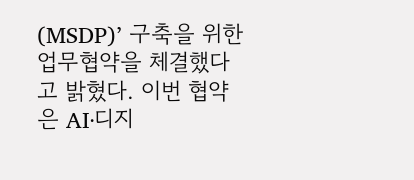(MSDP)’ 구축을 위한 업무협약을 체결했다고 밝혔다. 이번 협약은 AI·디지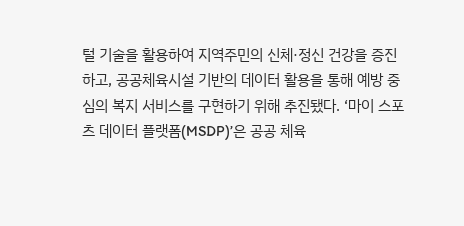털 기술을 활용하여 지역주민의 신체·정신 건강을 증진하고, 공공체육시설 기반의 데이터 활용을 통해 예방 중심의 복지 서비스를 구현하기 위해 추진됐다. ‘마이 스포츠 데이터 플랫폼(MSDP)’은 공공 체육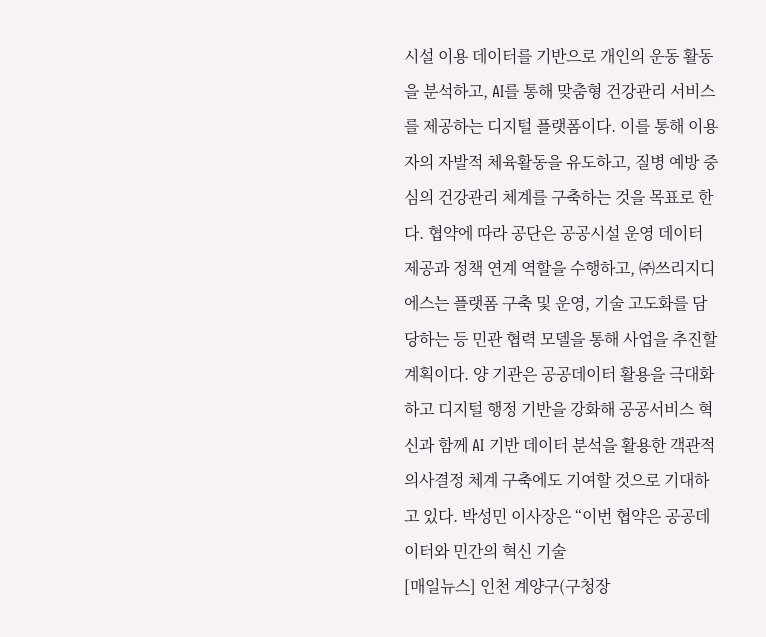시설 이용 데이터를 기반으로 개인의 운동 활동을 분석하고, AI를 통해 맞춤형 건강관리 서비스를 제공하는 디지털 플랫폼이다. 이를 통해 이용자의 자발적 체육활동을 유도하고, 질병 예방 중심의 건강관리 체계를 구축하는 것을 목표로 한다. 협약에 따라 공단은 공공시설 운영 데이터 제공과 정책 연계 역할을 수행하고, ㈜쓰리지디에스는 플랫폼 구축 및 운영, 기술 고도화를 담당하는 등 민관 협력 모델을 통해 사업을 추진할 계획이다. 양 기관은 공공데이터 활용을 극대화하고 디지털 행정 기반을 강화해 공공서비스 혁신과 함께 AI 기반 데이터 분석을 활용한 객관적 의사결정 체계 구축에도 기여할 것으로 기대하고 있다. 박성민 이사장은 “이번 협약은 공공데이터와 민간의 혁신 기술
[매일뉴스] 인천 계양구(구청장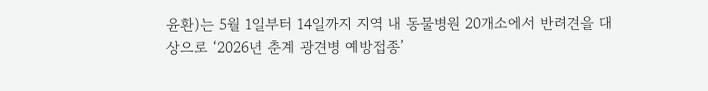윤환)는 5월 1일부터 14일까지 지역 내 동물병원 20개소에서 반려견을 대상으로 ‘2026년 춘계 광견병 예방접종’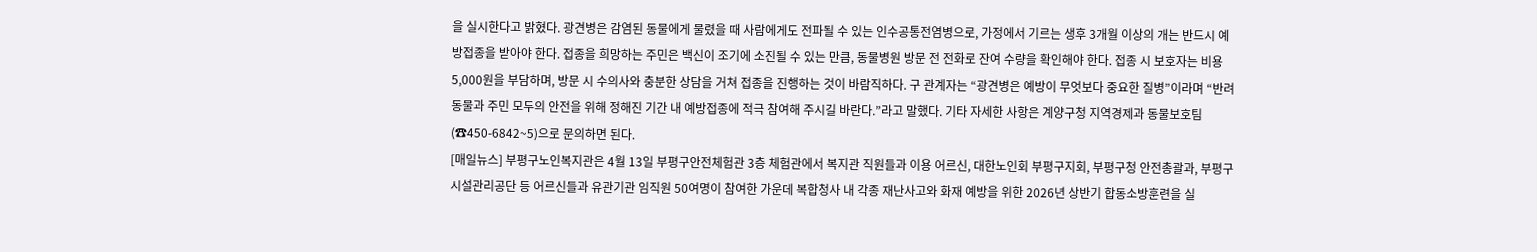을 실시한다고 밝혔다. 광견병은 감염된 동물에게 물렸을 때 사람에게도 전파될 수 있는 인수공통전염병으로, 가정에서 기르는 생후 3개월 이상의 개는 반드시 예방접종을 받아야 한다. 접종을 희망하는 주민은 백신이 조기에 소진될 수 있는 만큼, 동물병원 방문 전 전화로 잔여 수량을 확인해야 한다. 접종 시 보호자는 비용 5,000원을 부담하며, 방문 시 수의사와 충분한 상담을 거쳐 접종을 진행하는 것이 바람직하다. 구 관계자는 “광견병은 예방이 무엇보다 중요한 질병”이라며 “반려동물과 주민 모두의 안전을 위해 정해진 기간 내 예방접종에 적극 참여해 주시길 바란다.”라고 말했다. 기타 자세한 사항은 계양구청 지역경제과 동물보호팀(☎450-6842~5)으로 문의하면 된다.
[매일뉴스] 부평구노인복지관은 4월 13일 부평구안전체험관 3층 체험관에서 복지관 직원들과 이용 어르신, 대한노인회 부평구지회, 부평구청 안전총괄과, 부평구시설관리공단 등 어르신들과 유관기관 임직원 50여명이 참여한 가운데 복합청사 내 각종 재난사고와 화재 예방을 위한 2026년 상반기 합동소방훈련을 실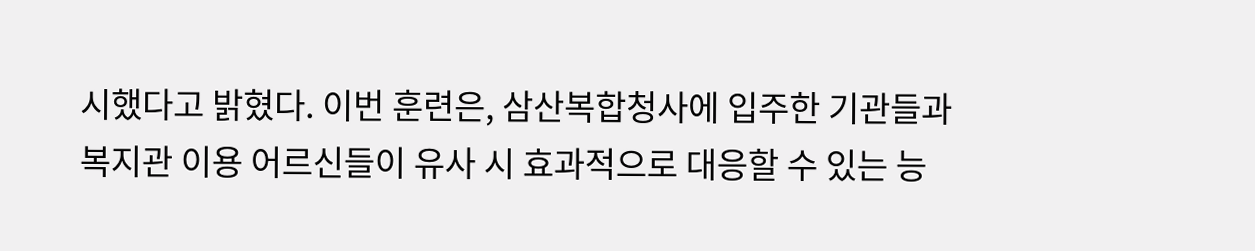시했다고 밝혔다. 이번 훈련은, 삼산복합청사에 입주한 기관들과 복지관 이용 어르신들이 유사 시 효과적으로 대응할 수 있는 능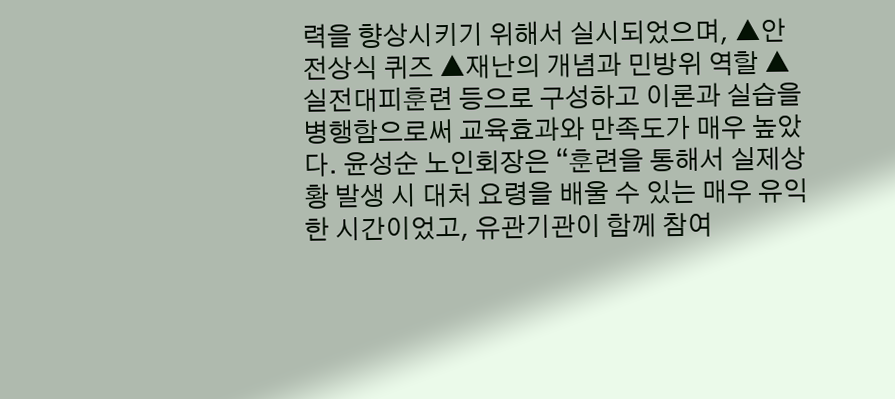력을 향상시키기 위해서 실시되었으며, ▲안전상식 퀴즈 ▲재난의 개념과 민방위 역할 ▲실전대피훈련 등으로 구성하고 이론과 실습을 병행함으로써 교육효과와 만족도가 매우 높았다. 윤성순 노인회장은 “훈련을 통해서 실제상황 발생 시 대처 요령을 배울 수 있는 매우 유익한 시간이었고, 유관기관이 함께 참여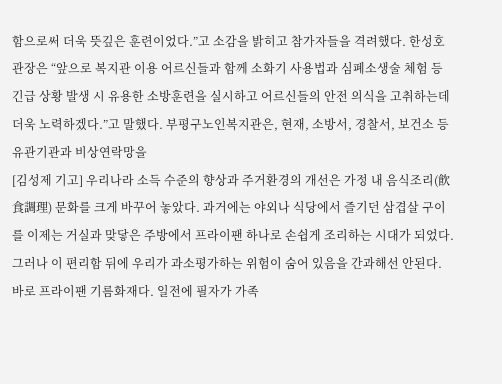함으로써 더욱 뜻깊은 훈련이었다.”고 소감을 밝히고 참가자들을 격려했다. 한성호 관장은 “앞으로 복지관 이용 어르신들과 함께 소화기 사용법과 심폐소생술 체험 등 긴급 상황 발생 시 유용한 소방훈련을 실시하고 어르신들의 안전 의식을 고취하는데 더욱 노력하겠다.”고 말했다. 부평구노인복지관은, 현재, 소방서, 경찰서, 보건소 등 유관기관과 비상연락망을
[김성제 기고] 우리나라 소득 수준의 향상과 주거환경의 개선은 가정 내 음식조리(飮食調理) 문화를 크게 바꾸어 놓았다. 과거에는 야외나 식당에서 즐기던 삼겹살 구이를 이제는 거실과 맞닿은 주방에서 프라이팬 하나로 손쉽게 조리하는 시대가 되었다. 그러나 이 편리함 뒤에 우리가 과소평가하는 위험이 숨어 있음을 간과해선 안된다. 바로 프라이팬 기름화재다. 일전에 필자가 가족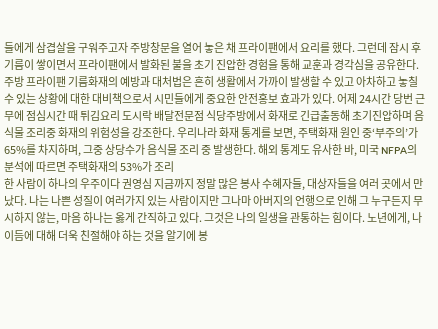들에게 삼겹살을 구워주고자 주방창문을 열어 놓은 채 프라이팬에서 요리를 했다. 그런데 잠시 후 기름이 쌓이면서 프라이팬에서 발화된 불을 초기 진압한 경험을 통해 교훈과 경각심을 공유한다. 주방 프라이팬 기름화재의 예방과 대처법은 흔히 생활에서 가까이 발생할 수 있고 아차하고 놓칠 수 있는 상황에 대한 대비책으로서 시민들에게 중요한 안전홍보 효과가 있다. 어제 24시간 당번 근무에 점심시간 때 튀김요리 도시락 배달전문점 식당주방에서 화재로 긴급출동해 초기진압하며 음식물 조리중 화재의 위험성을 강조한다. 우리나라 화재 통계를 보면, 주택화재 원인 중‘부주의’가 65%를 차지하며, 그중 상당수가 음식물 조리 중 발생한다. 해외 통계도 유사한 바, 미국 NFPA의 분석에 따르면 주택화재의 53%가 조리
한 사람이 하나의 우주이다 권영심 지금까지 정말 많은 봉사 수혜자들, 대상자들을 여러 곳에서 만났다. 나는 나쁜 성질이 여러가지 있는 사람이지만 그나마 아버지의 언행으로 인해 그 누구든지 무시하지 않는, 마음 하나는 옳게 간직하고 있다. 그것은 나의 일생을 관통하는 힘이다. 노년에게, 나이듬에 대해 더욱 친절해야 하는 것을 알기에 봉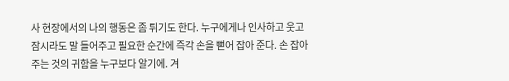사 현장에서의 나의 행동은 좀 튀기도 한다. 누구에게나 인사하고 웃고 잠시라도 말 들어주고 필요한 순간에 즉각 손을 뻗어 잡아 준다. 손 잡아주는 것의 귀함을 누구보다 알기에. 겨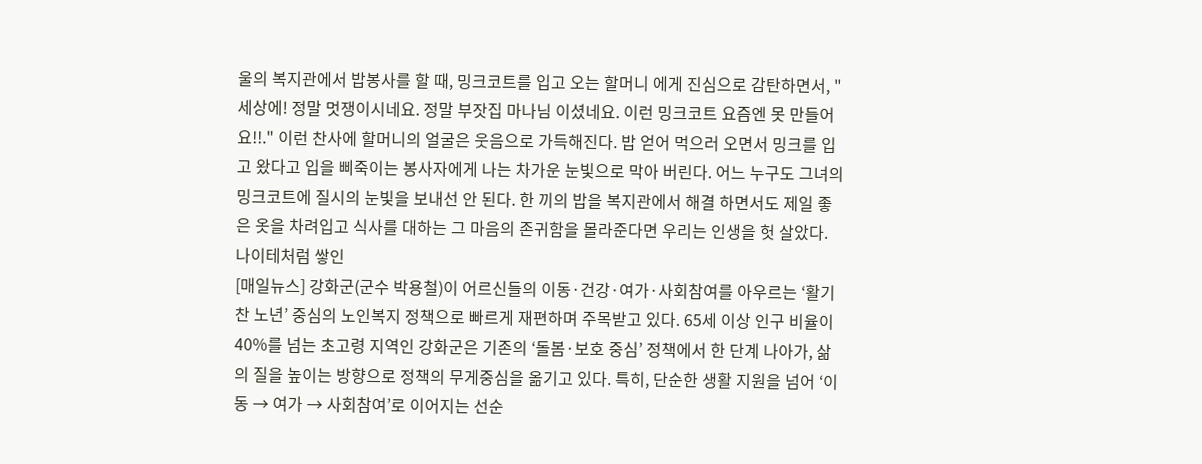울의 복지관에서 밥봉사를 할 때, 밍크코트를 입고 오는 할머니 에게 진심으로 감탄하면서, "세상에! 정말 멋쟁이시네요. 정말 부잣집 마나님 이셨네요. 이런 밍크코트 요즘엔 못 만들어요!!." 이런 찬사에 할머니의 얼굴은 웃음으로 가득해진다. 밥 얻어 먹으러 오면서 밍크를 입고 왔다고 입을 삐죽이는 봉사자에게 나는 차가운 눈빛으로 막아 버린다. 어느 누구도 그녀의 밍크코트에 질시의 눈빛을 보내선 안 된다. 한 끼의 밥을 복지관에서 해결 하면서도 제일 좋은 옷을 차려입고 식사를 대하는 그 마음의 존귀함을 몰라준다면 우리는 인생을 헛 살았다. 나이테처럼 쌓인
[매일뉴스] 강화군(군수 박용철)이 어르신들의 이동·건강·여가·사회참여를 아우르는 ‘활기찬 노년’ 중심의 노인복지 정책으로 빠르게 재편하며 주목받고 있다. 65세 이상 인구 비율이 40%를 넘는 초고령 지역인 강화군은 기존의 ‘돌봄·보호 중심’ 정책에서 한 단계 나아가, 삶의 질을 높이는 방향으로 정책의 무게중심을 옮기고 있다. 특히, 단순한 생활 지원을 넘어 ‘이동 → 여가 → 사회참여’로 이어지는 선순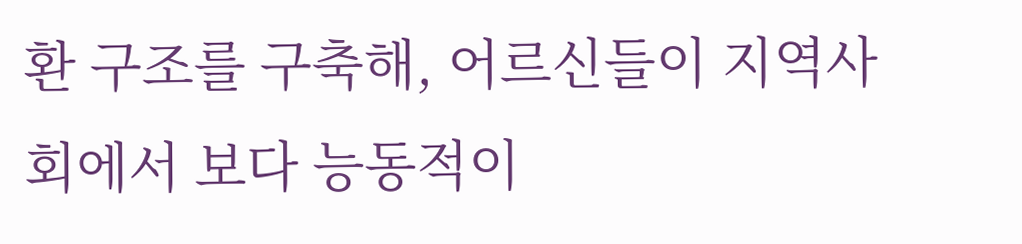환 구조를 구축해, 어르신들이 지역사회에서 보다 능동적이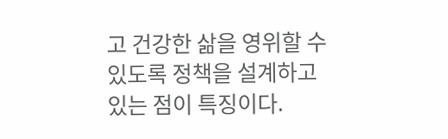고 건강한 삶을 영위할 수 있도록 정책을 설계하고 있는 점이 특징이다.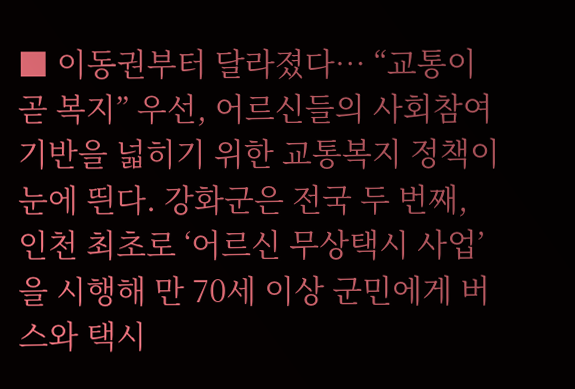■ 이동권부터 달라졌다… “교통이 곧 복지” 우선, 어르신들의 사회참여 기반을 넓히기 위한 교통복지 정책이 눈에 띈다. 강화군은 전국 두 번째, 인천 최초로 ‘어르신 무상택시 사업’을 시행해 만 70세 이상 군민에게 버스와 택시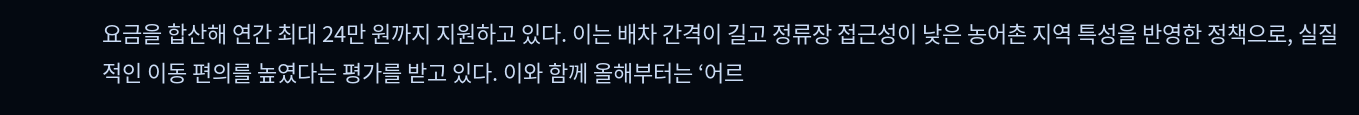요금을 합산해 연간 최대 24만 원까지 지원하고 있다. 이는 배차 간격이 길고 정류장 접근성이 낮은 농어촌 지역 특성을 반영한 정책으로, 실질적인 이동 편의를 높였다는 평가를 받고 있다. 이와 함께 올해부터는 ‘어르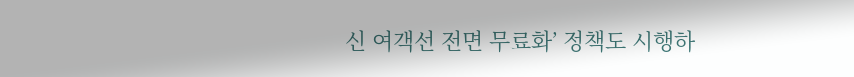신 여객선 전면 무료화’ 정책도 시행하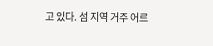고 있다. 섬 지역 거주 어르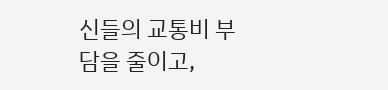신들의 교통비 부담을 줄이고,